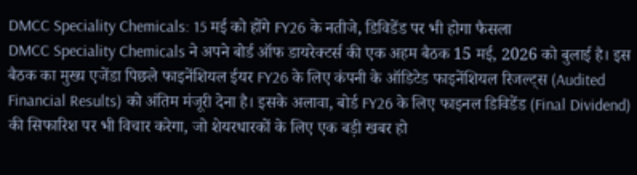DMCC Speciality Chemicals: 15 मई को होंगे FY26 के नतीजे, डिविडेंड पर भी होगा फैसला
DMCC Speciality Chemicals ने अपने बोर्ड ऑफ डायरेक्टर्स की एक अहम बैठक 15 मई, 2026 को बुलाई है। इस बैठक का मुख्य एजेंडा पिछले फाइनेंशियल ईयर FY26 के लिए कंपनी के ऑडिटेड फाइनेंशियल रिजल्ट्स (Audited Financial Results) को अंतिम मंजूरी देना है। इसके अलावा, बोर्ड FY26 के लिए फाइनल डिविडेंड (Final Dividend) की सिफारिश पर भी विचार करेगा, जो शेयरधारकों के लिए एक बड़ी खबर हो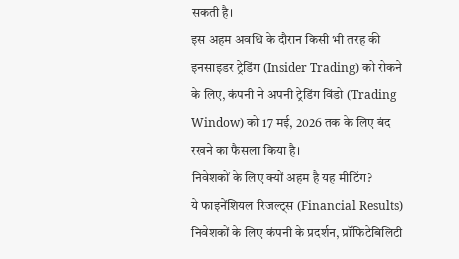सकती है।
इस अहम अवधि के दौरान किसी भी तरह की इनसाइडर ट्रेडिंग (Insider Trading) को रोकने के लिए, कंपनी ने अपनी ट्रेडिंग विंडो (Trading Window) को 17 मई, 2026 तक के लिए बंद रखने का फैसला किया है।
निवेशकों के लिए क्यों अहम है यह मीटिंग?
ये फाइनेंशियल रिजल्ट्स (Financial Results) निवेशकों के लिए कंपनी के प्रदर्शन, प्रॉफिटेबिलिटी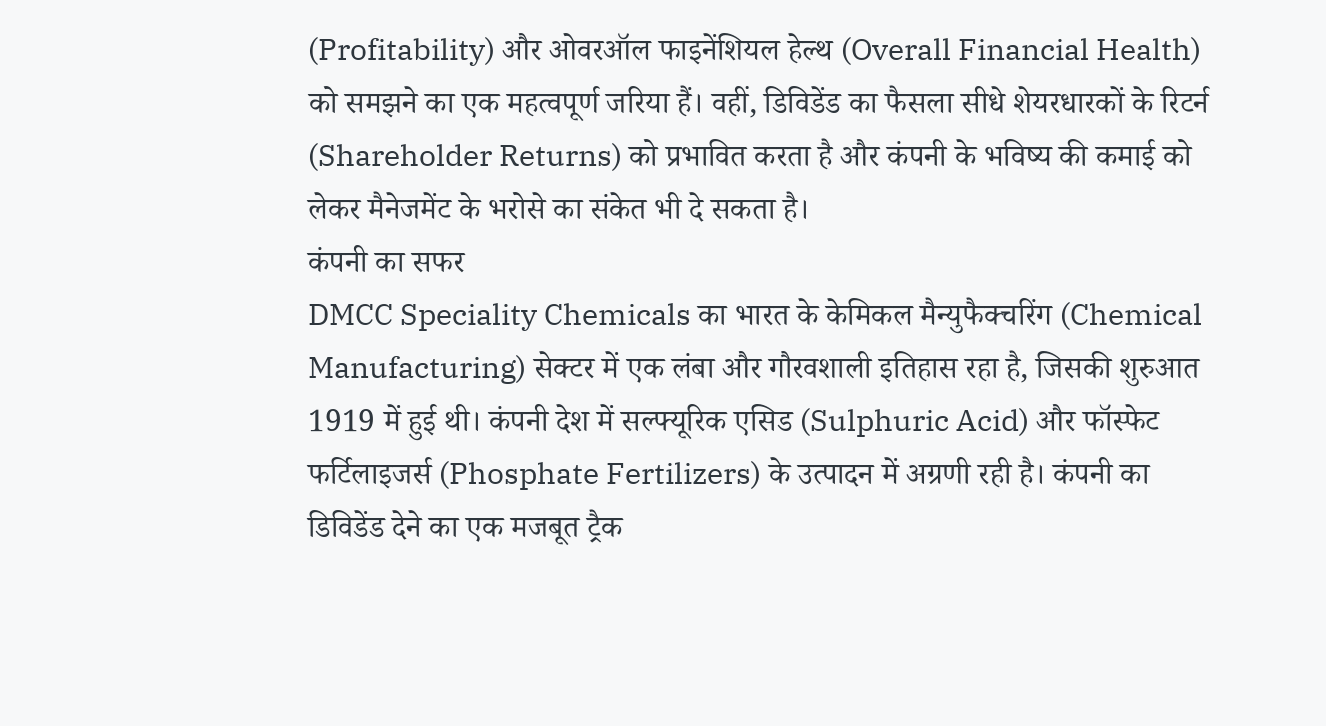(Profitability) और ओवरऑल फाइनेंशियल हेल्थ (Overall Financial Health) को समझने का एक महत्वपूर्ण जरिया हैं। वहीं, डिविडेंड का फैसला सीधे शेयरधारकों के रिटर्न (Shareholder Returns) को प्रभावित करता है और कंपनी के भविष्य की कमाई को लेकर मैनेजमेंट के भरोसे का संकेत भी दे सकता है।
कंपनी का सफर
DMCC Speciality Chemicals का भारत के केमिकल मैन्युफैक्चरिंग (Chemical Manufacturing) सेक्टर में एक लंबा और गौरवशाली इतिहास रहा है, जिसकी शुरुआत 1919 में हुई थी। कंपनी देश में सल्फ्यूरिक एसिड (Sulphuric Acid) और फॉस्फेट फर्टिलाइजर्स (Phosphate Fertilizers) के उत्पादन में अग्रणी रही है। कंपनी का डिविडेंड देने का एक मजबूत ट्रैक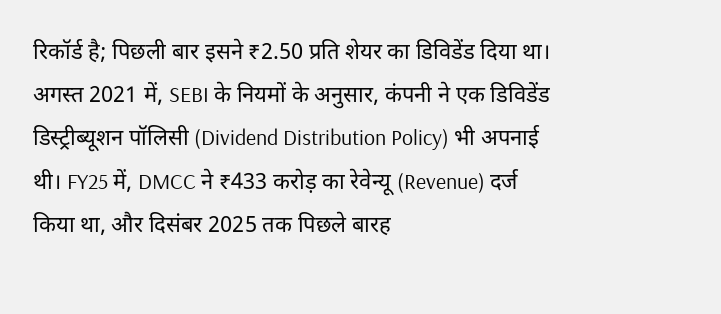रिकॉर्ड है; पिछली बार इसने ₹2.50 प्रति शेयर का डिविडेंड दिया था। अगस्त 2021 में, SEBI के नियमों के अनुसार, कंपनी ने एक डिविडेंड डिस्ट्रीब्यूशन पॉलिसी (Dividend Distribution Policy) भी अपनाई थी। FY25 में, DMCC ने ₹433 करोड़ का रेवेन्यू (Revenue) दर्ज किया था, और दिसंबर 2025 तक पिछले बारह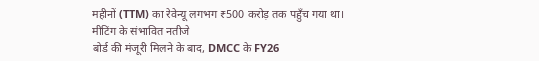महीनों (TTM) का रेवेन्यू लगभग ₹500 करोड़ तक पहुँच गया था।
मीटिंग के संभावित नतीजे
बोर्ड की मंजूरी मिलने के बाद, DMCC के FY26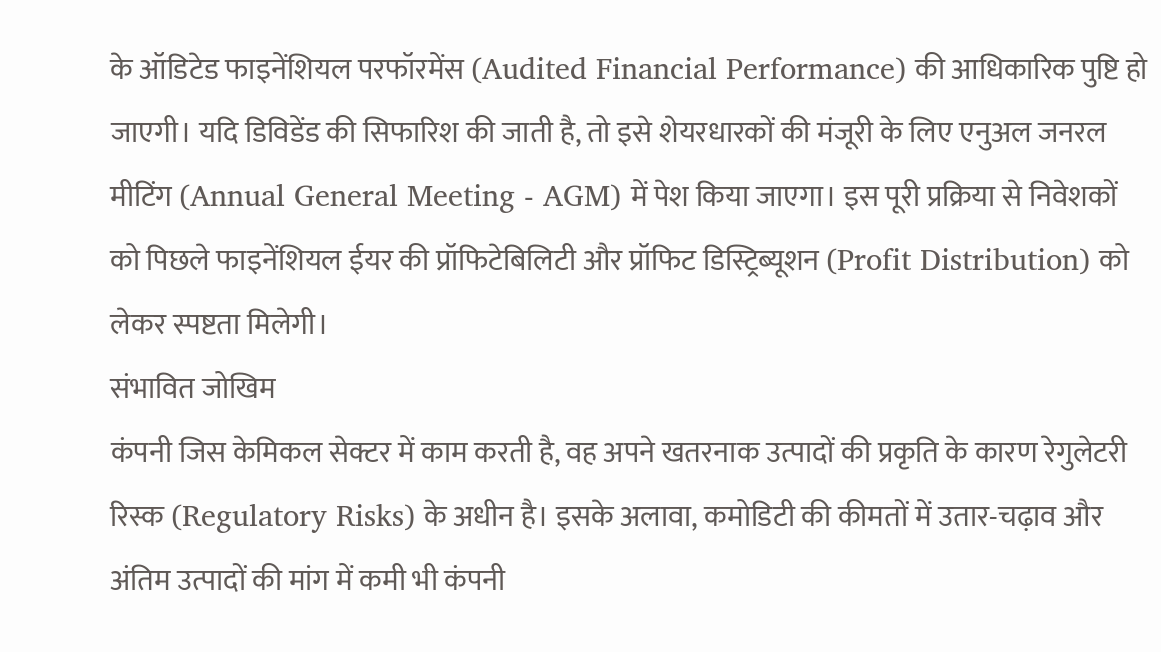के ऑडिटेड फाइनेंशियल परफॉरमेंस (Audited Financial Performance) की आधिकारिक पुष्टि हो जाएगी। यदि डिविडेंड की सिफारिश की जाती है, तो इसे शेयरधारकों की मंजूरी के लिए एनुअल जनरल मीटिंग (Annual General Meeting - AGM) में पेश किया जाएगा। इस पूरी प्रक्रिया से निवेशकों को पिछले फाइनेंशियल ईयर की प्रॉफिटेबिलिटी और प्रॉफिट डिस्ट्रिब्यूशन (Profit Distribution) को लेकर स्पष्टता मिलेगी।
संभावित जोखिम
कंपनी जिस केमिकल सेक्टर में काम करती है, वह अपने खतरनाक उत्पादों की प्रकृति के कारण रेगुलेटरी रिस्क (Regulatory Risks) के अधीन है। इसके अलावा, कमोडिटी की कीमतों में उतार-चढ़ाव और अंतिम उत्पादों की मांग में कमी भी कंपनी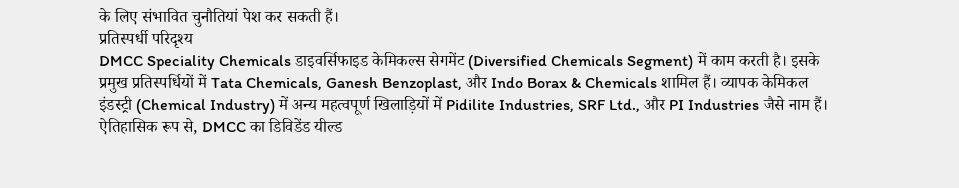के लिए संभावित चुनौतियां पेश कर सकती हैं।
प्रतिस्पर्धी परिदृश्य
DMCC Speciality Chemicals डाइवर्सिफाइड केमिकल्स सेगमेंट (Diversified Chemicals Segment) में काम करती है। इसके प्रमुख प्रतिस्पर्धियों में Tata Chemicals, Ganesh Benzoplast, और Indo Borax & Chemicals शामिल हैं। व्यापक केमिकल इंडस्ट्री (Chemical Industry) में अन्य महत्वपूर्ण खिलाड़ियों में Pidilite Industries, SRF Ltd., और PI Industries जैसे नाम हैं। ऐतिहासिक रूप से, DMCC का डिविडेंड यील्ड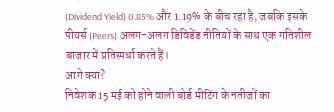(Dividend Yield) 0.85% और 1.19% के बीच रहा है, जबकि इसके पीयर्स (Peers) अलग-अलग डिविडेंड नीतियों के साथ एक गतिशील बाजार में प्रतिस्पर्धा करते हैं।
आगे क्या?
निवेशक 15 मई को होने वाली बोर्ड मीटिंग के नतीजों का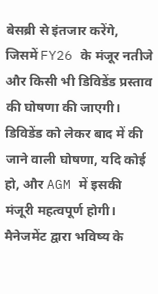बेसब्री से इंतजार करेंगे, जिसमें FY26 के मंजूर नतीजे और किसी भी डिविडेंड प्रस्ताव की घोषणा की जाएगी। डिविडेंड को लेकर बाद में की जाने वाली घोषणा, यदि कोई हो, और AGM में इसकी मंजूरी महत्वपूर्ण होगी। मैनेजमेंट द्वारा भविष्य के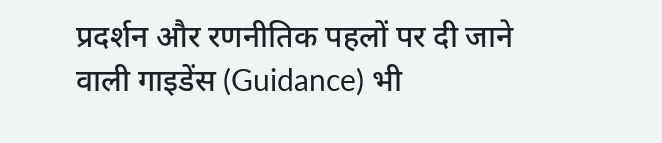प्रदर्शन और रणनीतिक पहलों पर दी जाने वाली गाइडेंस (Guidance) भी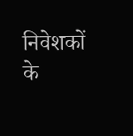निवेशकों के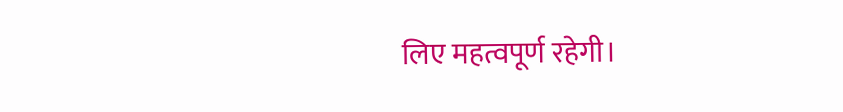लिए महत्वपूर्ण रहेगी।